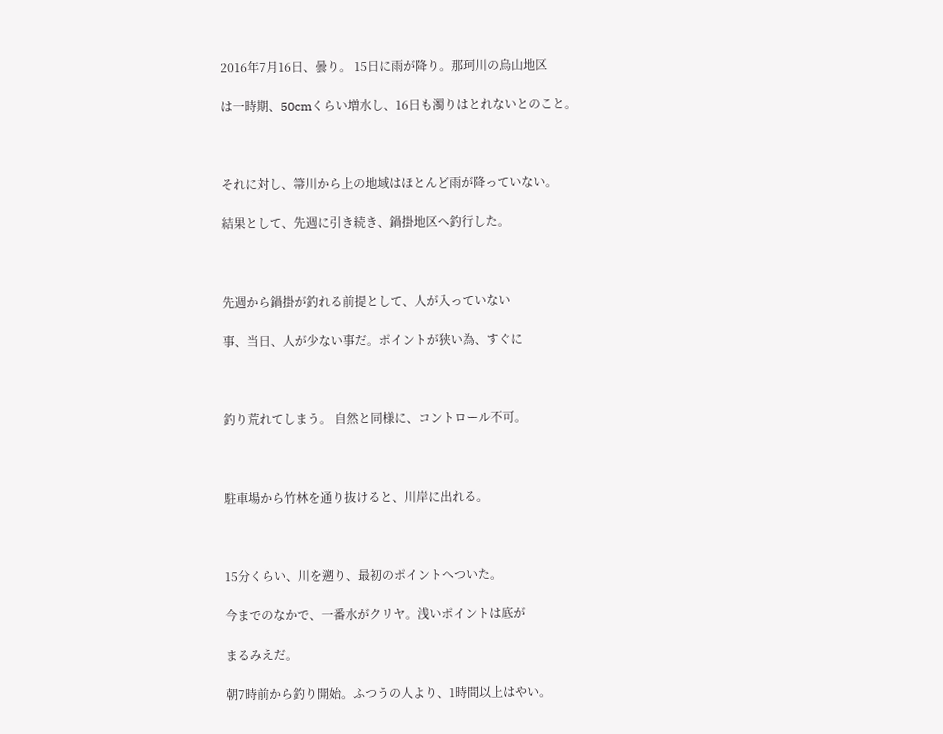2016年7月16日、曇り。 15日に雨が降り。那珂川の烏山地区

は一時期、50cmくらい増水し、16日も濁りはとれないとのこと。



それに対し、箒川から上の地域はほとんど雨が降っていない。

結果として、先週に引き続き、鍋掛地区へ釣行した。



先週から鍋掛が釣れる前提として、人が入っていない

事、当日、人が少ない事だ。ポイントが狭い為、すぐに



釣り荒れてしまう。 自然と同様に、コントロール不可。



駐車場から竹林を通り抜けると、川岸に出れる。



15分くらい、川を遡り、最初のポイントへついた。

今までのなかで、一番水がクリヤ。浅いポイントは底が

まるみえだ。

朝7時前から釣り開始。ふつうの人より、1時間以上はやい。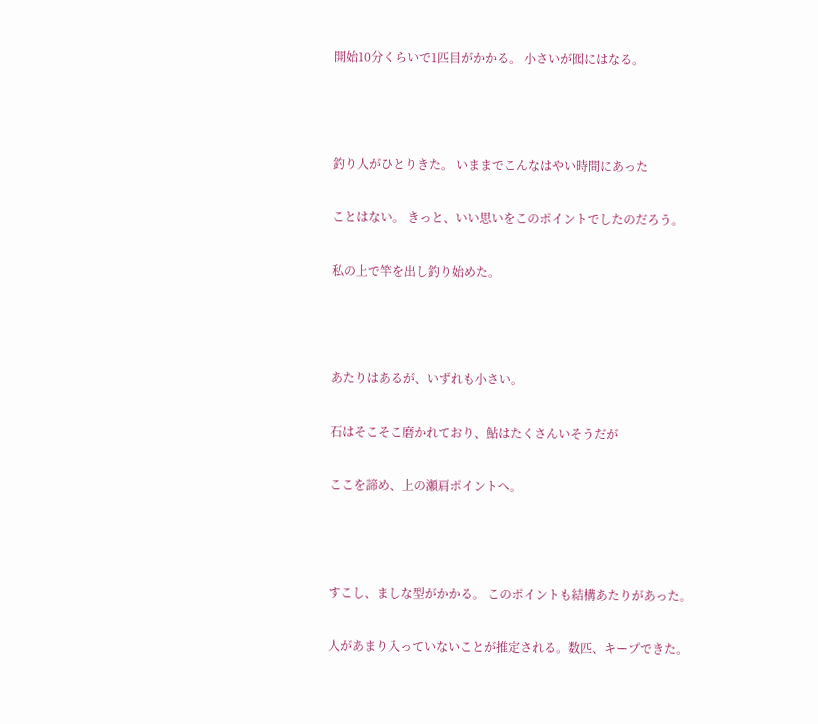開始10分くらいで1匹目がかかる。 小さいが囮にはなる。



釣り人がひとりきた。 いままでこんなはやい時間にあった

ことはない。 きっと、いい思いをこのポイントでしたのだろう。

私の上で竿を出し釣り始めた。



あたりはあるが、いずれも小さい。

石はそこそこ磨かれており、鮎はたくさんいそうだが

ここを諦め、上の瀬肩ポイントへ。



すこし、ましな型がかかる。 このポイントも結構あたりがあった。

人があまり入っていないことが推定される。数匹、キープできた。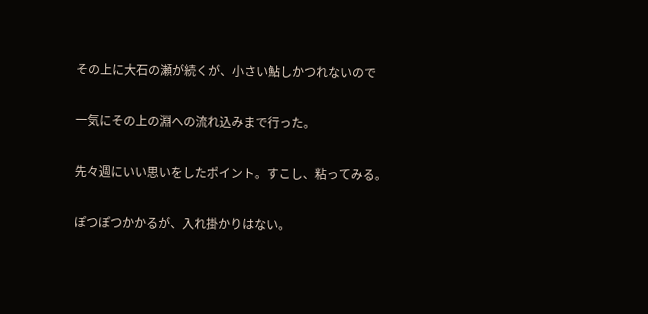その上に大石の瀬が続くが、小さい鮎しかつれないので

一気にその上の淵への流れ込みまで行った。

先々週にいい思いをしたポイント。すこし、粘ってみる。

ぽつぽつかかるが、入れ掛かりはない。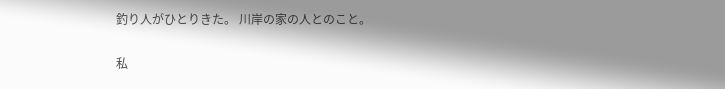釣り人がひとりきた。 川岸の家の人とのこと。

私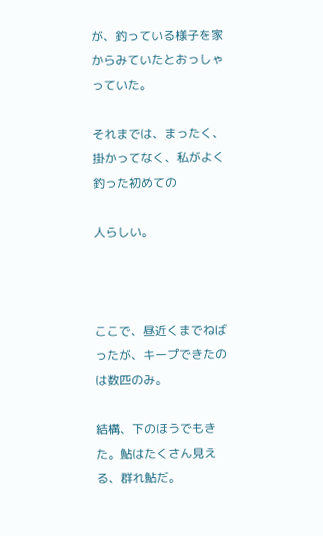が、釣っている様子を家からみていたとおっしゃっていた。

それまでは、まったく、掛かってなく、私がよく釣った初めての

人らしい。



ここで、昼近くまでねばったが、キープできたのは数匹のみ。

結構、下のほうでもきた。鮎はたくさん見える、群れ鮎だ。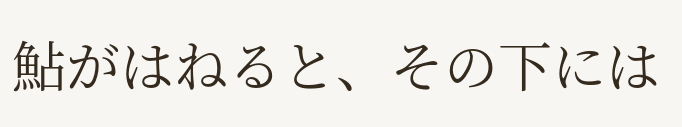鮎がはねると、その下には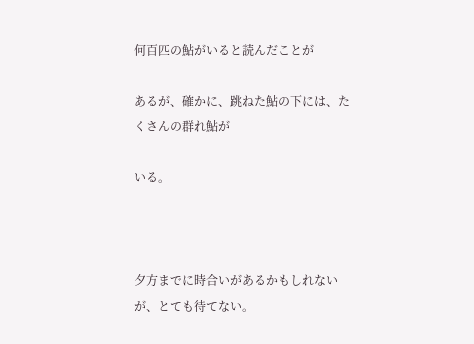何百匹の鮎がいると読んだことが

あるが、確かに、跳ねた鮎の下には、たくさんの群れ鮎が

いる。



夕方までに時合いがあるかもしれないが、とても待てない。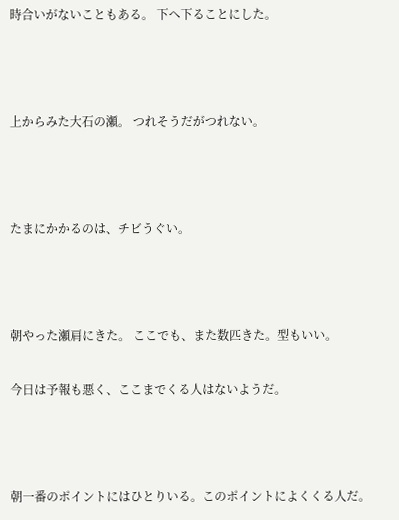時合いがないこともある。 下へ下ることにした。



上からみた大石の瀬。 つれそうだがつれない。



たまにかかるのは、チビうぐい。



朝やった瀬肩にきた。 ここでも、また数匹きた。型もいい。

今日は予報も悪く、ここまでくる人はないようだ。



朝一番のポイントにはひとりいる。このポイントによくくる人だ。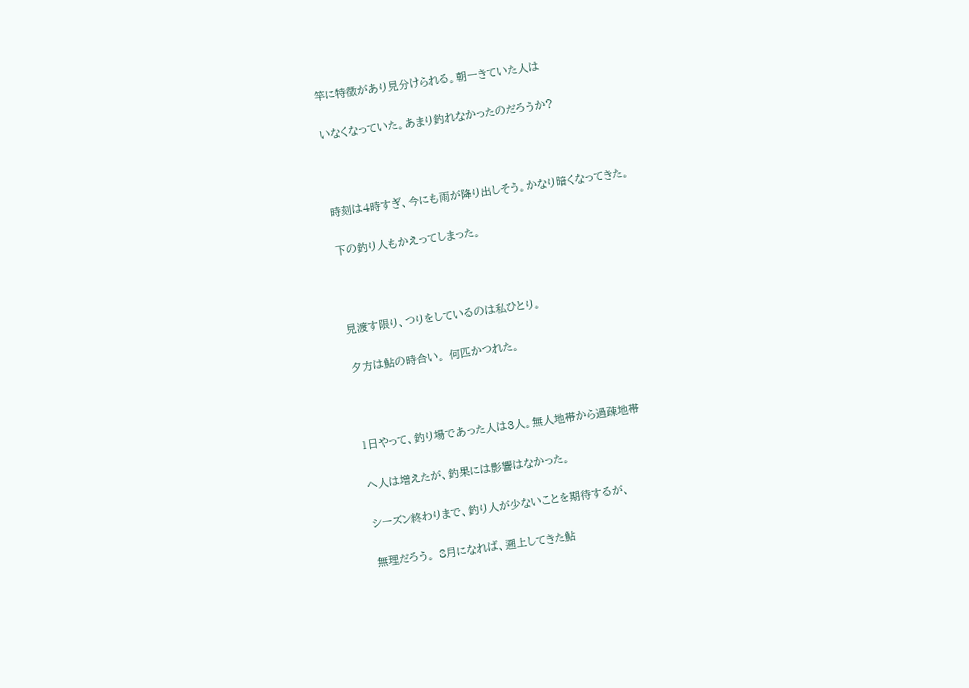竿に特徴があり見分けられる。朝一きていた人は

いなくなっていた。あまり釣れなかったのだろうか?



時刻は4時すぎ、今にも雨が降り出しそう。かなり暗くなってきた。

下の釣り人もかえってしまった。



見渡す限り、つりをしているのは私ひとり。

夕方は鮎の時合い。 何匹かつれた。



1日やって、釣り場であった人は3人。無人地帯から過疎地帯

へ人は増えたが、釣果には影響はなかった。

シーズン終わりまで、釣り人が少ないことを期待するが、

無理だろう。 8月になれば、遡上してきた鮎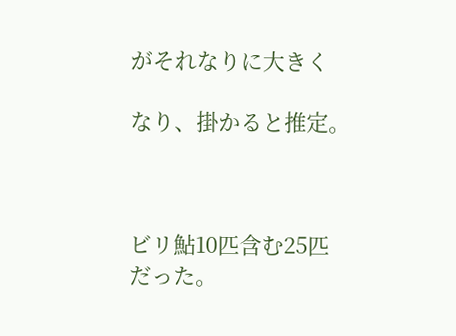がそれなりに大きく

なり、掛かると推定。



ビリ鮎10匹含む25匹だった。